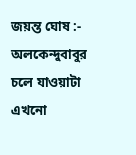জয়ন্ত ঘোষ :- অলকেন্দুবাবুর চলে যাওয়াটা এখনো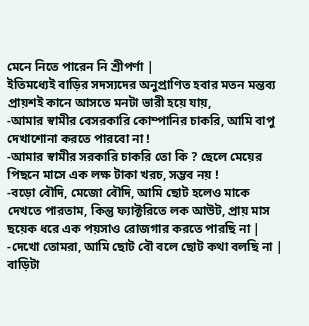মেনে নিতে পারেন নি শ্রীপর্ণা |
ইতিমধ্যেই বাড়ির সদস্যদের অনুপ্রাণিত হবার মতন মন্তব্য প্রায়শই কানে আসতে মনটা ভারী হয়ে যায়,
-আমার স্বামীর বেসরকারি কোম্পানির চাকরি, আমি বাপু দেখাশোনা করতে পারবো না !
-আমার স্বামীর সরকারি চাকরি তো কি ? ছেলে মেয়ের পিছনে মাসে এক লক্ষ টাকা খরচ, সম্ভব নয় !
-বড়ো বৌদি, মেজো বৌদি, আমি ছোট হলেও মাকে দেখতে পারতাম, কিন্তু ফ্যাক্টরিতে লক আউট, প্রায় মাস ছয়েক ধরে এক পয়সাও রোজগার করতে পারছি না |
-দেখো তোমরা, আমি ছোট বৌ বলে ছোট কথা বলছি না | বাড়িটা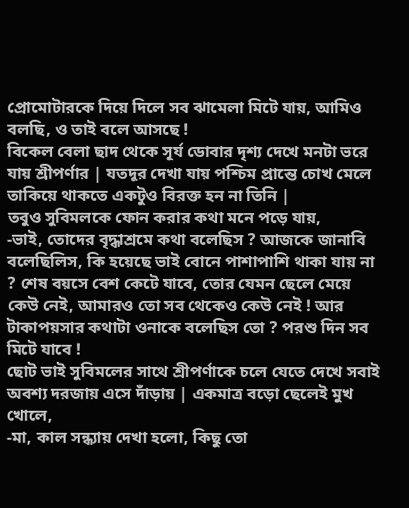প্রোমোটারকে দিয়ে দিলে সব ঝামেলা মিটে যায়, আমিও বলছি, ও তাই বলে আসছে !
বিকেল বেলা ছাদ থেকে সূর্য ডোবার দৃশ্য দেখে মনটা ভরে যায় শ্রীপর্ণার | যতদূর দেখা যায় পশ্চিম প্রান্তে চোখ মেলে তাকিয়ে থাকতে একটুও বিরক্ত হন না তিনি |
তবুও সুবিমলকে ফোন করার কথা মনে পড়ে যায়,
-ভাই, তোদের বৃদ্ধাশ্রমে কথা বলেছিস ? আজকে জানাবি বলেছিলিস, কি হয়েছে ভাই বোনে পাশাপাশি থাকা যায় না ? শেষ বয়সে বেশ কেটে যাবে, তোর যেমন ছেলে মেয়ে কেউ নেই, আমারও তো সব থেকেও কেউ নেই ! আর টাকাপয়সার কথাটা ওনাকে বলেছিস তো ? পরশু দিন সব মিটে যাবে !
ছোট ভাই সুবিমলের সাথে শ্রীপর্ণাকে চলে যেতে দেখে সবাই অবশ্য দরজায় এসে দাঁড়ায় | একমাত্র বড়ো ছেলেই মুখ খোলে,
-মা, কাল সন্ধ্যায় দেখা হলো, কিছু তো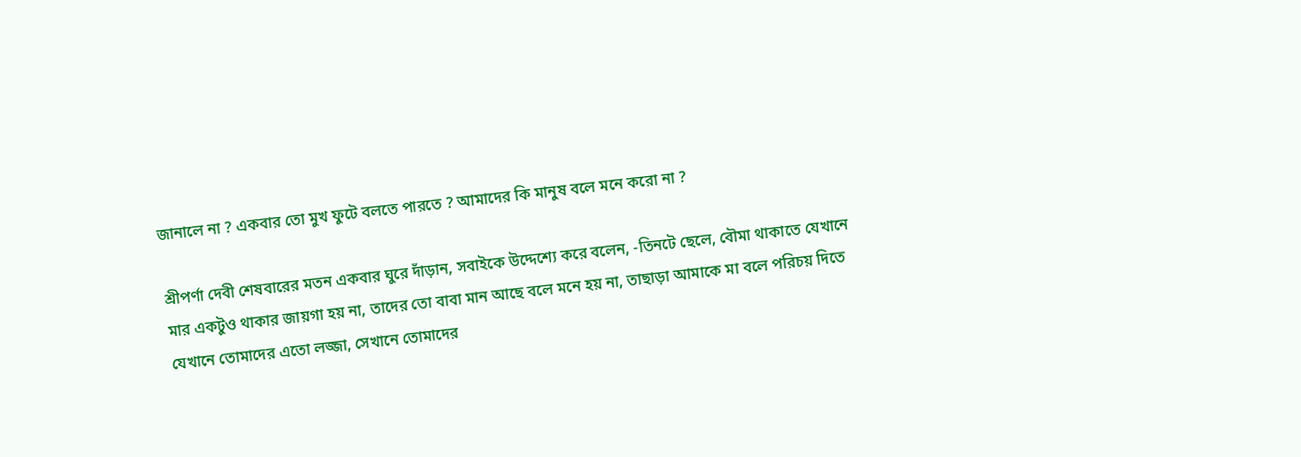জানালে না ? একবার তো মুখ ফুটে বলতে পারতে ? আমাদের কি মানুষ বলে মনে করো না ?

শ্রীপর্ণা দেবী শেষবারের মতন একবার ঘুরে দাঁড়ান, সবাইকে উদ্দেশ্যে করে বলেন, -তিনটে ছেলে, বৌমা থাকাতে যেখানে মার একটুও থাকার জায়গা হয় না, তাদের তো বাবা মান আছে বলে মনে হয় না, তাছাড়া আমাকে মা বলে পরিচয় দিতে যেখানে তোমাদের এতো লজ্জা, সেখানে তোমাদের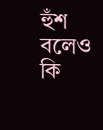হুঁশ বলেও কি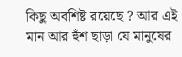কিছু অবশিষ্ট রয়েছে ? আর এই মান আর হুঁশ ছাড়া যে মানুষের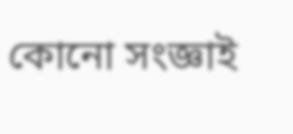কোনো সংজ্ঞাই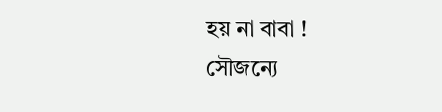হয় না বাবা !
সৌজন্যে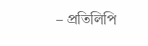– প্রতিলিপি